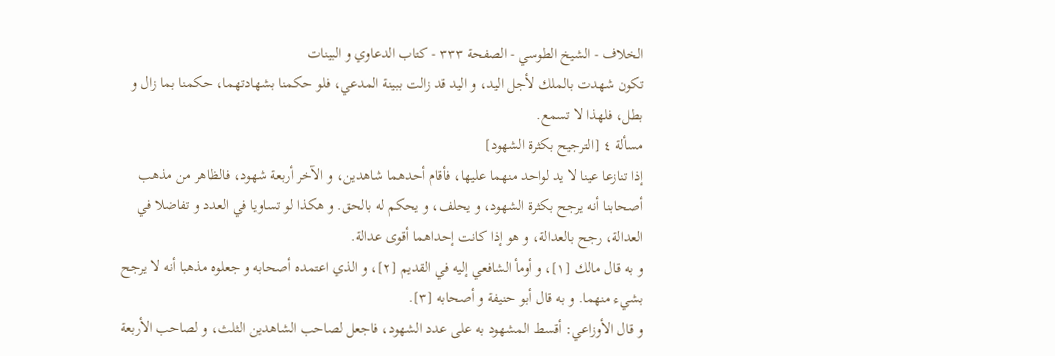الخلاف - الشيخ الطوسي - الصفحة ٣٣٣ - كتاب الدعاوي و البينات
تكون شهدت بالملك لأجل اليد، و اليد قد زالت ببينة المدعي، فلو حكمنا بشهادتهما، حكمنا بما زال و بطل، فلهذا لا تسمع.
مسألة ٤ [الترجيح بكثرة الشهود]
إذا تنازعا عينا لا يد لواحد منهما عليها، فأقام أحدهما شاهدين، و الآخر أربعة شهود، فالظاهر من مذهب أصحابنا أنه يرجح بكثرة الشهود، و يحلف، و يحكم له بالحق. و هكذا لو تساويا في العدد و تفاضلا في العدالة، رجح بالعدالة، و هو إذا كانت إحداهما أقوى عدالة.
و به قال مالك [١]، و أومأ الشافعي إليه في القديم [٢]، و الذي اعتمده أصحابه و جعلوه مذهبا أنه لا يرجح بشيء منهما. و به قال أبو حنيفة و أصحابه [٣].
و قال الأوزاعي: أقسط المشهود به على عدد الشهود، فاجعل لصاحب الشاهدين الثلث، و لصاحب الأربعة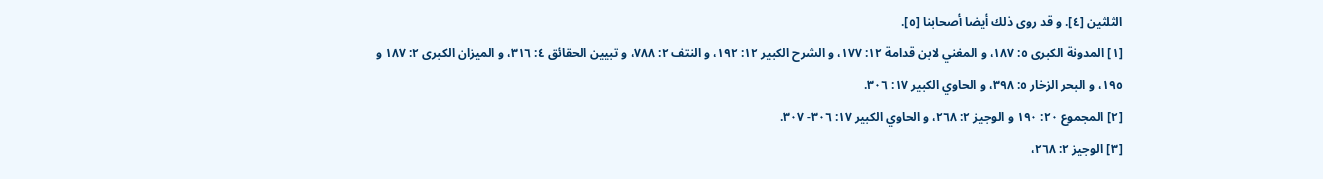الثلثين [٤]. و قد روى ذلك أيضا أصحابنا [٥].
[١] المدونة الكبرى ٥: ١٨٧، و المغني لابن قدامة ١٢: ١٧٧، و الشرح الكبير ١٢: ١٩٢، و النتف ٢: ٧٨٨، و تبيين الحقائق ٤: ٣١٦، و الميزان الكبرى ٢: ١٨٧ و ١٩٥، و البحر الزخار ٥: ٣٩٨، و الحاوي الكبير ١٧: ٣٠٦.
[٢] المجموع ٢٠: ١٩٠ و الوجيز ٢: ٢٦٨، و الحاوي الكبير ١٧: ٣٠٦- ٣٠٧.
[٣] الوجيز ٢: ٢٦٨،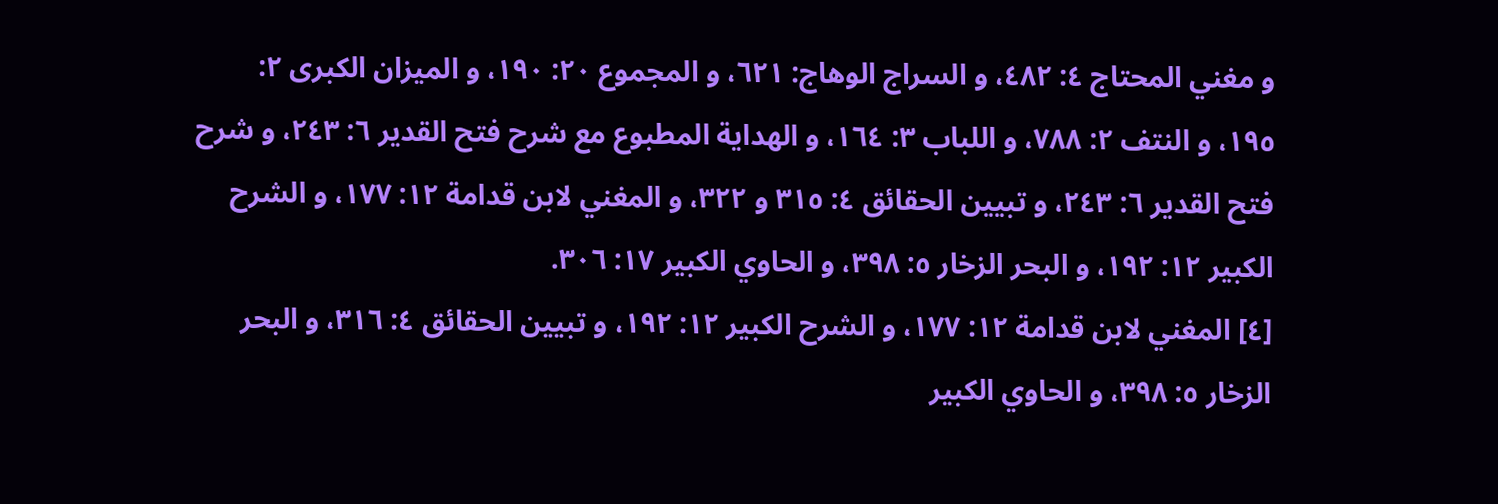و مغني المحتاج ٤: ٤٨٢، و السراج الوهاج: ٦٢١، و المجموع ٢٠: ١٩٠، و الميزان الكبرى ٢: ١٩٥، و النتف ٢: ٧٨٨، و اللباب ٣: ١٦٤، و الهداية المطبوع مع شرح فتح القدير ٦: ٢٤٣، و شرح فتح القدير ٦: ٢٤٣، و تبيين الحقائق ٤: ٣١٥ و ٣٢٢، و المغني لابن قدامة ١٢: ١٧٧، و الشرح الكبير ١٢: ١٩٢، و البحر الزخار ٥: ٣٩٨، و الحاوي الكبير ١٧: ٣٠٦.
[٤] المغني لابن قدامة ١٢: ١٧٧، و الشرح الكبير ١٢: ١٩٢، و تبيين الحقائق ٤: ٣١٦، و البحر الزخار ٥: ٣٩٨، و الحاوي الكبير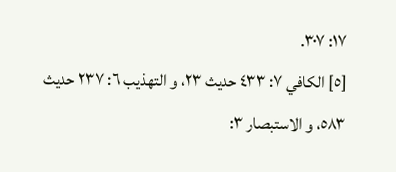١٧: ٣٠٧.
[٥] الكافي ٧: ٤٣٣ حديث ٢٣، و التهذيب ٦: ٢٣٧ حديث ٥٨٣، و الاستبصار ٣: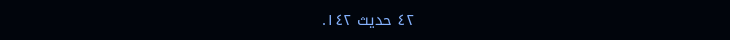٤٢ حديث ١٤٢.